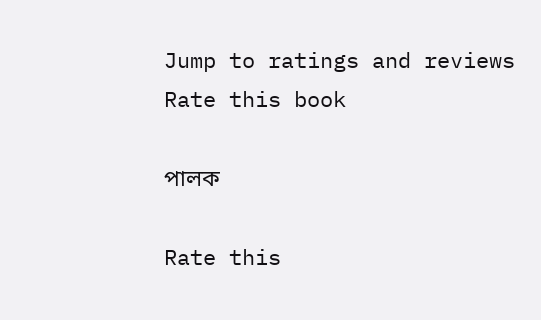Jump to ratings and reviews
Rate this book

পালক

Rate this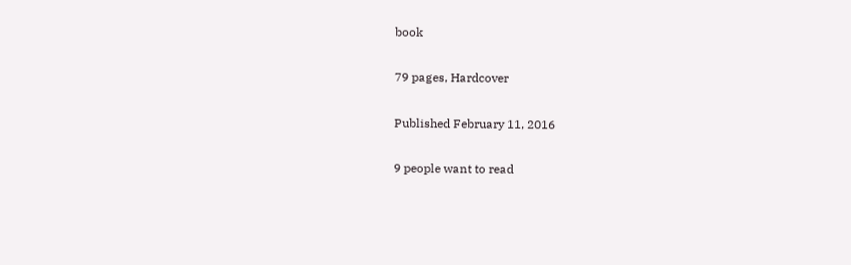book

79 pages, Hardcover

Published February 11, 2016

9 people want to read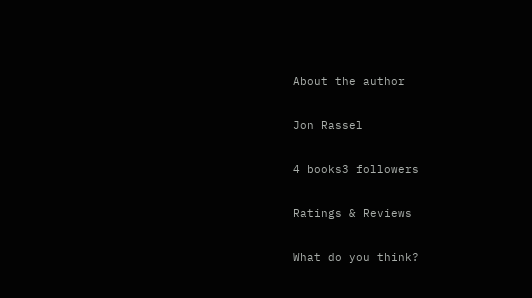About the author

Jon Rassel

4 books3 followers

Ratings & Reviews

What do you think?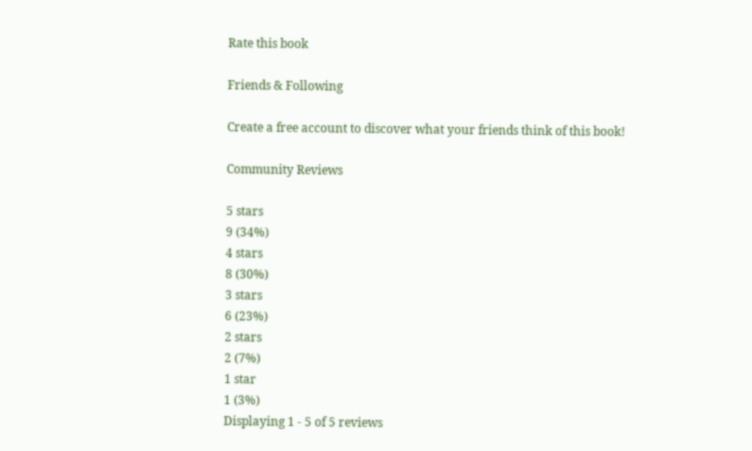Rate this book

Friends & Following

Create a free account to discover what your friends think of this book!

Community Reviews

5 stars
9 (34%)
4 stars
8 (30%)
3 stars
6 (23%)
2 stars
2 (7%)
1 star
1 (3%)
Displaying 1 - 5 of 5 reviews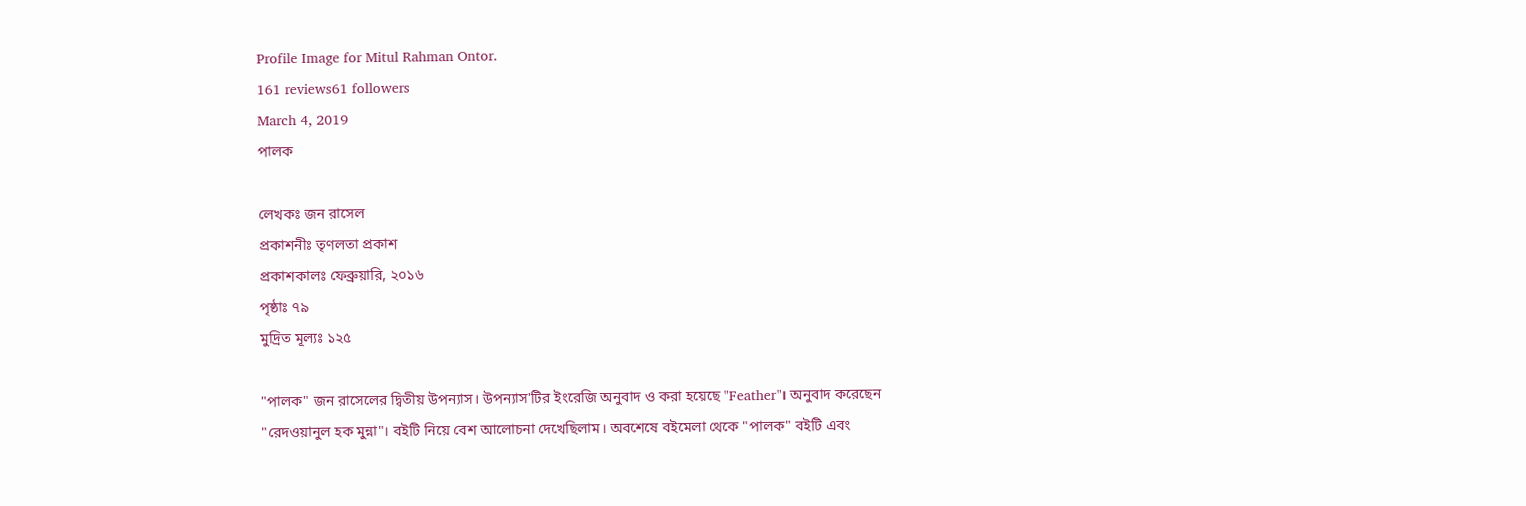Profile Image for Mitul Rahman Ontor.
161 reviews61 followers
March 4, 2019
পালক

লেখকঃ জন রাসেল
প্রকাশনীঃ তৃণলতা প্রকাশ
প্রকাশকালঃ ফেব্রুয়ারি, ২০১৬
পৃষ্ঠাঃ ৭৯
মুদ্রিত মূল্যঃ ১২৫

"পালক" জন রাসেলের দ্বিতীয় উপন্যাস। উপন্যাস'টির ইংরেজি অনুবাদ ও করা হয়েছে "Feather"। অনুবাদ করেছেন "রেদওয়ানুল হক মুন্না"। বইটি নিয়ে বেশ আলোচনা দেখেছিলাম। অবশেষে বইমেলা থেকে "পালক" বইটি এবং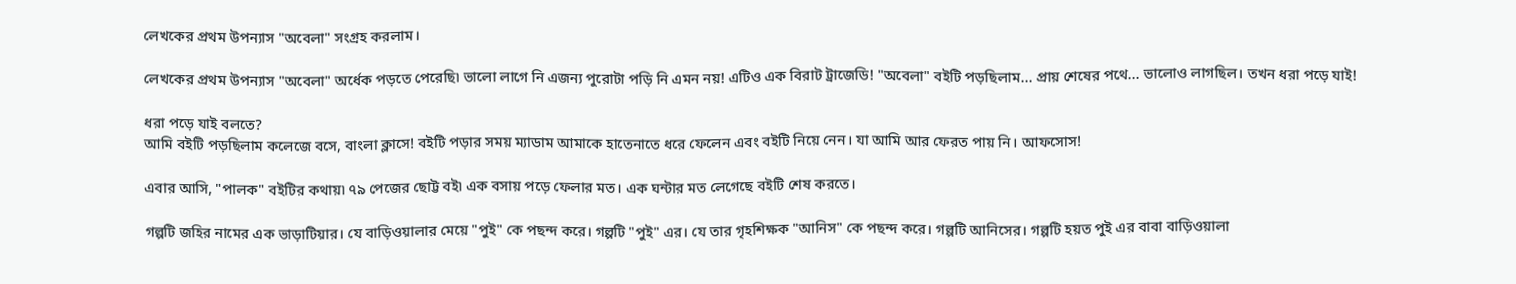লেখকের প্রথম উপন্যাস "অবেলা" সংগ্রহ করলাম।

লেখকের প্রথম উপন্যাস "অবেলা" অর্ধেক পড়তে পেরেছি৷ ভালো লাগে নি এজন্য পুরোটা পড়ি নি এমন নয়! এটিও এক বিরাট ট্রাজেডি! "অবেলা" বইটি পড়ছিলাম... প্রায় শেষের পথে... ভালোও লাগছিল। তখন ধরা পড়ে যাই!

ধরা পড়ে যাই বলতে?
আমি বইটি পড়ছিলাম কলেজে বসে, বাংলা ক্লাসে! বইটি পড়ার সময় ম্যাডাম আমাকে হাতেনাতে ধরে ফেলেন এবং বইটি নিয়ে নেন। যা আমি আর ফেরত পায় নি। আফসোস!

এবার আসি, "পালক" বইটির কথায়৷ ৭৯ পেজের ছোট্ট বই৷ এক বসায় পড়ে ফেলার মত। এক ঘন্টার মত লেগেছে বইটি শেষ করতে।

গল্পটি জহির নামের এক ভাড়াটিয়ার। যে বাড়িওয়ালার মেয়ে "পুই" কে পছন্দ করে। গল্পটি "পুই" এর। যে তার গৃহশিক্ষক "আনিস" কে পছন্দ করে। গল্পটি আনিসের। গল্পটি হয়ত পুই এর বাবা বাড়িওয়ালা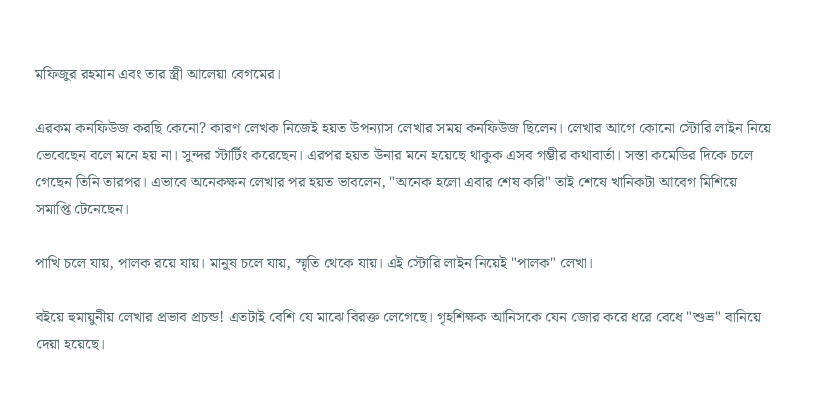মফিজুর রহমান এবং তার স্ত্রী আলেয়া বেগমের।

এরকম কনফিউজ করছি কেনো? কারণ লেখক নিজেই হয়ত উপন্যাস লেখার সময় কনফিউজ ছিলেন। লেখার আগে কোনো স্টোরি লাইন নিয়ে ভেবেছেন বলে মনে হয় না। সুন্দর স্টার্টিং করেছেন। এরপর হয়ত উনার মনে হয়েছে থাকুক এসব গম্ভীর কথাবার্তা। সস্তা কমেডির দিকে চলে গেছেন তিনি তারপর। এভাবে অনেকক্ষন লেখার পর হয়ত ভাবলেন, "অনেক হলো এবার শেষ করি" তাই শেষে খানিকটা আবেগ মিশিয়ে সমাপ্তি টেনেছেন।

পাখি চলে যায়, পালক রয়ে যায়। মানুষ চলে যায়, স্মৃতি থেকে যায়। এই স্টোরি লাইন নিয়েই "পালক" লেখা।

বইয়ে হুমায়ুনীয় লেখার প্রভাব প্রচন্ড! এতটাই বেশি যে মাঝে বিরক্ত লেগেছে। গৃহশিক্ষক আনিসকে যেন জোর করে ধরে বেধে "শুভ্র" বানিয়ে দেয়া হয়েছে।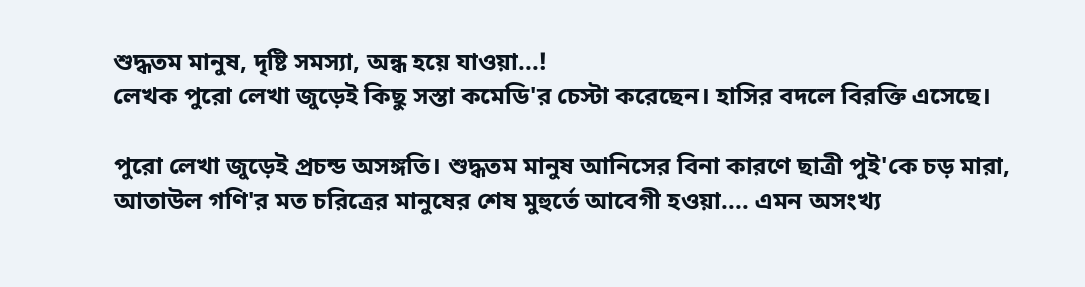শুদ্ধতম মানুষ, দৃষ্টি সমস্যা, অন্ধ হয়ে যাওয়া...!
লেখক পুরো লেখা জুড়েই কিছু সস্তা কমেডি'র চেস্টা করেছেন। হাসির বদলে বিরক্তি এসেছে।

পুরো লেখা জুড়েই প্রচন্ড অসঙ্গতি। শুদ্ধতম মানুষ আনিসের বিনা কারণে ছাত্রী পুই'কে চড় মারা, আতাউল গণি'র মত চরিত্রের মানুষের শেষ মুহুর্তে আবেগী হওয়া.... এমন অসংখ্য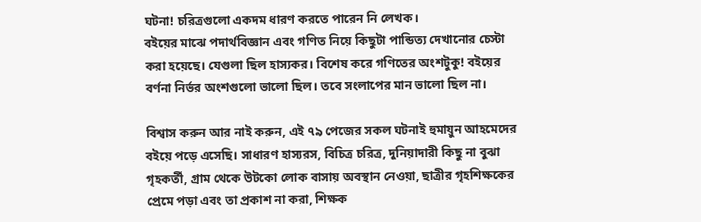ঘটনা! চরিত্রগুলো একদম ধারণ করতে পারেন নি লেখক।
বইয়ের মাঝে পদার্থবিজ্ঞান এবং গণিত নিয়ে কিছুটা পান্ডিত্য দেখানোর চেস্টা করা হয়েছে। যেগুলা ছিল হাস্যকর। বিশেষ করে গণিতের অংশটুকু! বইয়ের বর্ণনা নির্ভর অংশগুলো ভালো ছিল। তবে সংলাপের মান ভালো ছিল না।

বিশ্বাস করুন আর নাই করুন, এই ৭৯ পেজের সকল ঘটনাই হুমায়ুন আহমেদের বইয়ে পড়ে এসেছি। সাধারণ হাস্যরস, বিচিত্র চরিত্র, দুনিয়াদারী কিছু না বুঝা গৃহকর্তী, গ্রাম থেকে উটকো লোক বাসায় অবস্থান নেওয়া, ছাত্রীর গৃহশিক্ষকের প্রেমে পড়া এবং তা প্রকাশ না করা, শিক্ষক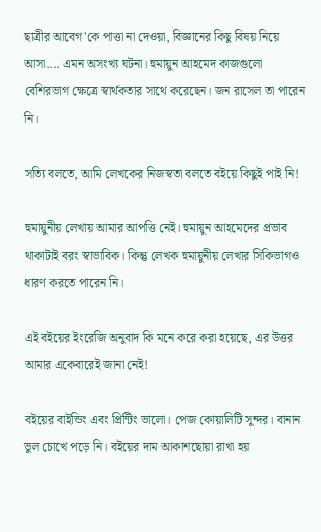ছাত্রীর আবেগ'কে পাত্তা না দেওয়া, বিজ্ঞানের কিছু বিষয় নিয়ে আসা.... এমন অসংখ্য ঘটনা। হুমায়ুন আহমেদ কাজগুলো বেশিরভাগ ক্ষেত্রে স্বার্থকতার সাথে করেছেন। জন রাসেল তা পারেন নি।

সত্যি বলতে, আমি লেখকের নিজস্বতা বলতে বইয়ে কিছুই পাই নি!

হুমায়ুনীয় লেখায় আমার আপত্তি নেই। হুমায়ুন আহমেদের প্রভাব থাকাটাই বরং স্বাভাবিক। কিন্তু লেখক হুমায়ুনীয় লেখার সিকিভাগও ধারণ করতে পারেন নি।

এই বইয়ের ইংরেজি অনুবাদ কি মনে করে করা হয়েছে, এর উত্তর আমার একেবারেই জানা নেই!

বইয়ের বাইন্ডিং এবং প্রিন্টিং ভালো। পেজ কোয়ালিটি সুন্দর। বানান ভুল চোখে পড়ে নি। বইয়ের দাম আকাশছোয়া রাখা হয়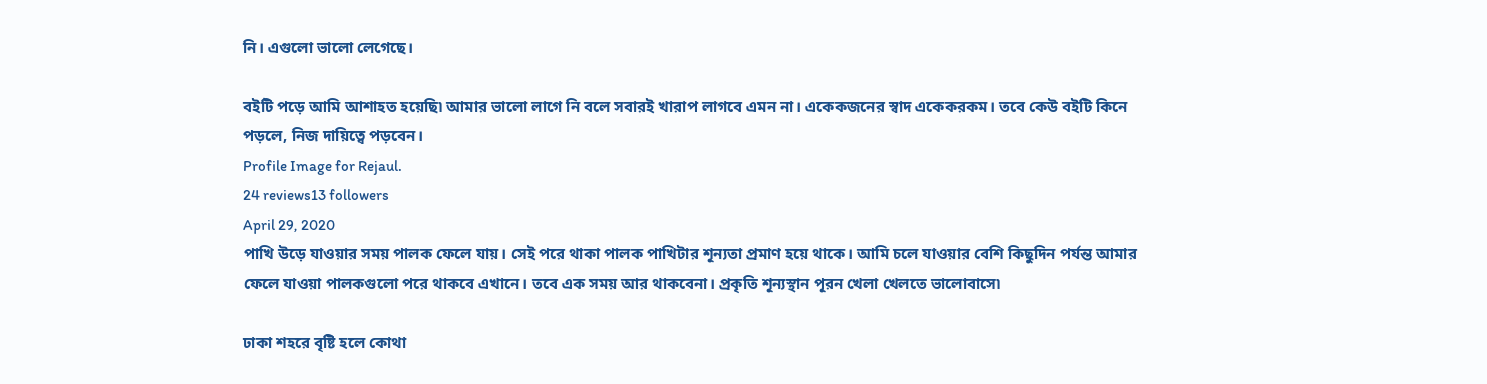নি। এগুলো ভালো লেগেছে।

বইটি পড়ে আমি আশাহত হয়েছি৷ আমার ভালো লাগে নি বলে সবারই খারাপ লাগবে এমন না। একেকজনের স্বাদ একেকরকম। তবে কেউ বইটি কিনে পড়লে, নিজ দায়িত্বে পড়বেন।
Profile Image for Rejaul.
24 reviews13 followers
April 29, 2020
পাখি উড়ে যাওয়ার সময় পালক ফেলে যায়। সেই পরে থাকা পালক পাখিটার শূন্যতা প্রমাণ হয়ে থাকে। আমি চলে যাওয়ার বেশি কিছুদিন পর্যন্ত আমার ফেলে যাওয়া পালকগুলো পরে থাকবে এখানে। তবে এক সময় আর থাকবেনা। প্রকৃতি শূন্যস্থান পূরন খেলা খেলতে ভালোবাসে৷

ঢাকা শহরে বৃষ্টি হলে কোথা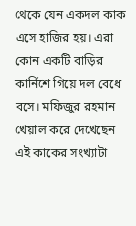থেকে যেন একদল কাক এসে হাজির হয়। এরা কোন একটি বাড়ির কার্নিশে গিয়ে দল বেধে বসে। মফিজুর রহমান খেয়াল করে দেখেছেন এই কাকের সংখ্যাটা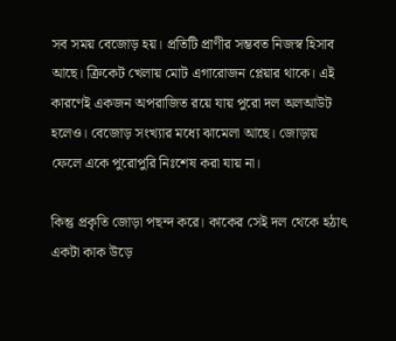সব সময় বেজোড় হয়। প্রতিটি প্রাণীর সম্ভবত নিজস্ব হিসাব আছে। ক্রিকেট খেলায় মোট এগারোজন প্লেয়ার থাকে। এই কারণেই একজন অপরাজিত রয়ে যায় পুরো দল অলআউট হলেও। বেজোড় সংখ্যার মধ্যে ঝামেলা আছে। জোড়ায় ফেলে একে পুরোপুরি নিঃশেষ করা যায় না।

কিন্তু প্রকৃতি জোড়া পছন্দ করে। কাকের সেই দল থেকে হঠাৎ একটা কাক উড়ে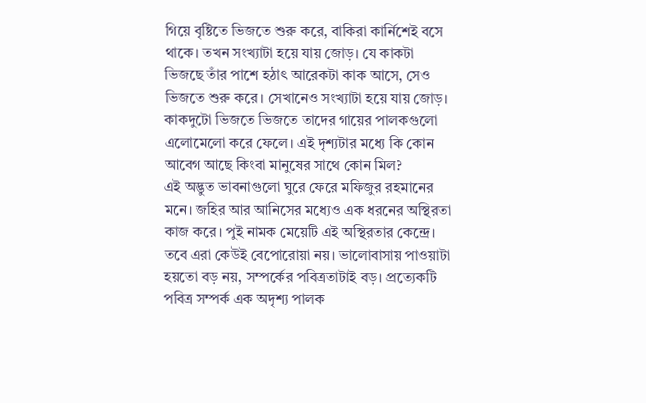গিয়ে বৃষ্টিতে ভিজতে শুরু করে, বাকিরা কার্নিশেই বসে থাকে। তখন সংখ্যাটা হয়ে যায় জোড়। যে কাকটা ভিজছে তাঁর পাশে হঠাৎ আরেকটা কাক আসে, সেও ভিজতে শুরু করে। সেখানেও সংখ্যাটা হয়ে যায় জোড়। কাকদুটো ভিজতে ভিজতে তাদের গায়ের পালকগুলো এলোমেলো করে ফেলে। এই দৃশ্যটার মধ্যে কি কোন আবেগ আছে কিংবা মানুষের সাথে কোন মিল?
এই অদ্ভুত ভাবনাগুলো ঘুরে ফেরে মফিজুর রহমানের মনে। জহির আর আনিসের মধ্যেও এক ধরনের অস্থিরতা কাজ করে। পুই নামক মেয়েটি এই অস্থিরতার কেন্দ্রে। তবে এরা কেউই বেপোরোয়া নয়। ভালোবাসায় পাওয়াটা হয়তো বড় নয়, সম্পর্কের পবিত্রতাটাই বড়। প্রত্যেকটি পবিত্র সম্পর্ক এক অদৃশ্য পালক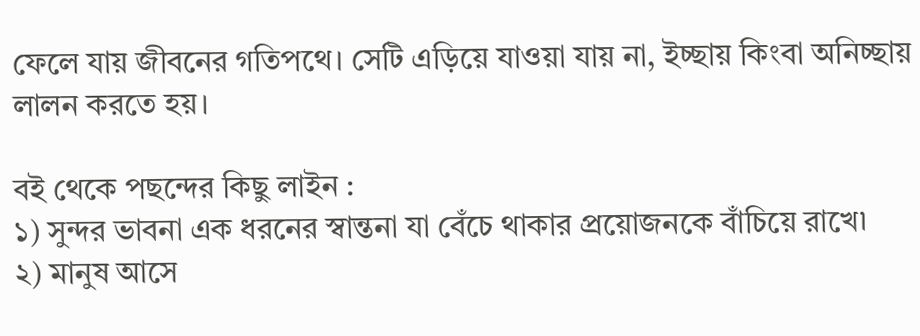ফেলে যায় জীবনের গতিপথে। সেটি এড়িয়ে যাওয়া যায় না, ইচ্ছায় কিংবা অনিচ্ছায় লালন করতে হয়।

বই থেকে পছন্দের কিছু লাইন :
১) সুন্দর ভাবনা এক ধরনের স্বান্তনা যা বেঁচে থাকার প্রয়োজনকে বাঁচিয়ে রাখে৷
২) মানুষ আসে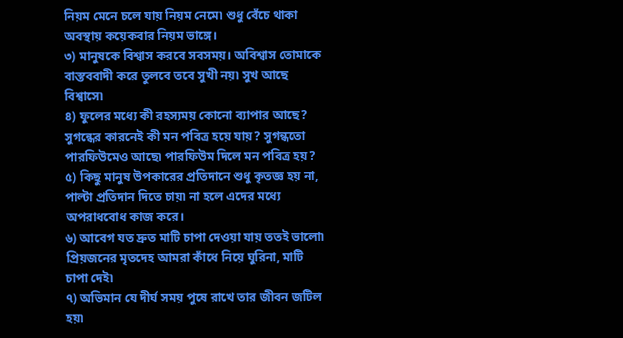নিয়ম মেনে চলে যায় নিয়ম নেমে৷ শুধু বেঁচে থাকা অবস্থায় কয়েকবার নিয়ম ভাঙ্গে।
৩) মানুষকে বিশ্বাস করবে সবসময়। অবিশ্বাস তোমাকে বাস্তববাদী করে তুলবে তবে সুখী নয়৷ সুখ আছে বিশ্বাসে৷
৪) ফুলের মধ্যে কী রহস্যময় কোনো ব্যাপার আছে? সুগন্ধের কারনেই কী মন পবিত্র হয়ে যায়? সুগন্ধতো পারফিউমেও আছে৷ পারফিউম দিলে মন পবিত্র হয়?
৫) কিছু মানুষ উপকারের প্রতিদানে শুধু কৃতজ্ঞ হয় না, পাল্টা প্রতিদান দিতে চায়৷ না হলে এদের মধ্যে অপরাধবোধ কাজ করে।
৬) আবেগ যত দ্রুত মাটি চাপা দেওয়া যায় ততই ভালো৷ প্রিয়জনের মৃতদেহ আমরা কাঁধে নিয়ে ঘুরিনা, মাটি চাপা দেই৷
৭) অভিমান যে দীর্ঘ সময় পুষে রাখে তার জীবন জটিল হয়৷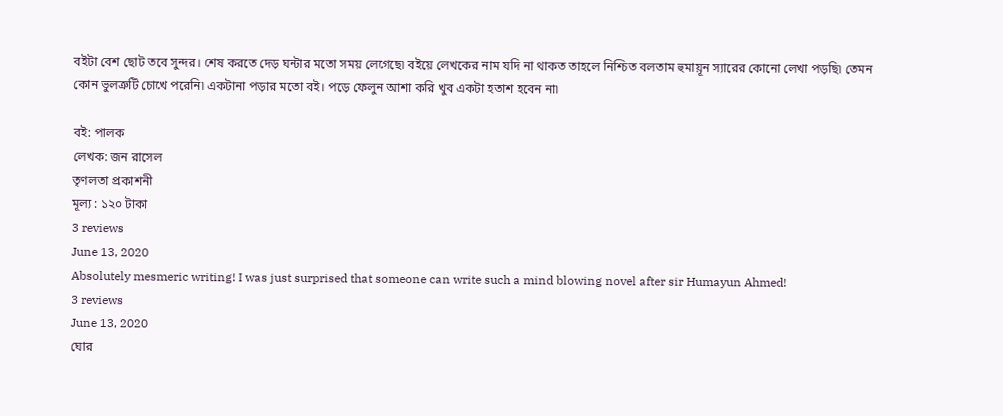বইটা বেশ ছোট তবে সুন্দর। শেষ করতে দেড় ঘন্টার মতো সময় লেগেছে৷ বইয়ে লেখকের নাম যদি না থাকত তাহলে নিশ্চিত বলতাম হুমায়ূন স্যারের কোনো লেখা পড়ছি৷ তেমন কোন ভুলত্রুটি চোখে পরেনি৷ একটানা পড়ার মতো বই। পড়ে ফেলুন আশা করি খুব একটা হতাশ হবেন না৷

বই: পালক
লেখক: জন রাসেল
তৃণলতা প্রকাশনী
মূল্য : ১২০ টাকা
3 reviews
June 13, 2020
Absolutely mesmeric writing! I was just surprised that someone can write such a mind blowing novel after sir Humayun Ahmed!
3 reviews
June 13, 2020
ঘোর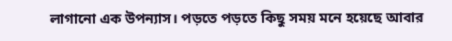লাগানো এক উপন্যাস। পড়তে পড়তে কিছু সময় মনে হয়েছে আবার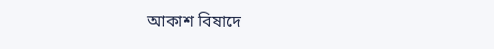আকাশ বিষাদে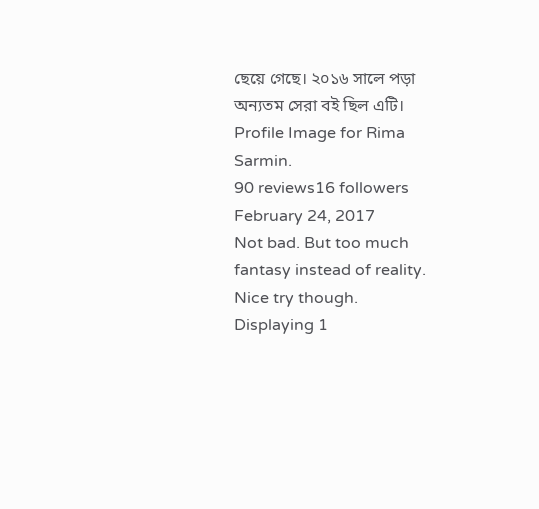ছেয়ে গেছে। ২০১৬ সালে পড়া অন্যতম সেরা বই ছিল এটি।
Profile Image for Rima Sarmin.
90 reviews16 followers
February 24, 2017
Not bad. But too much fantasy instead of reality. Nice try though.
Displaying 1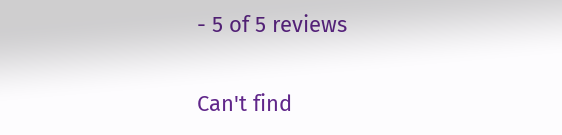- 5 of 5 reviews

Can't find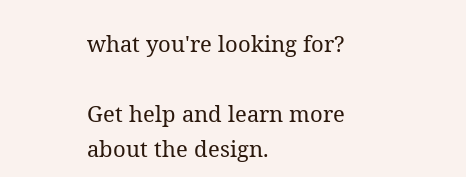what you're looking for?

Get help and learn more about the design.